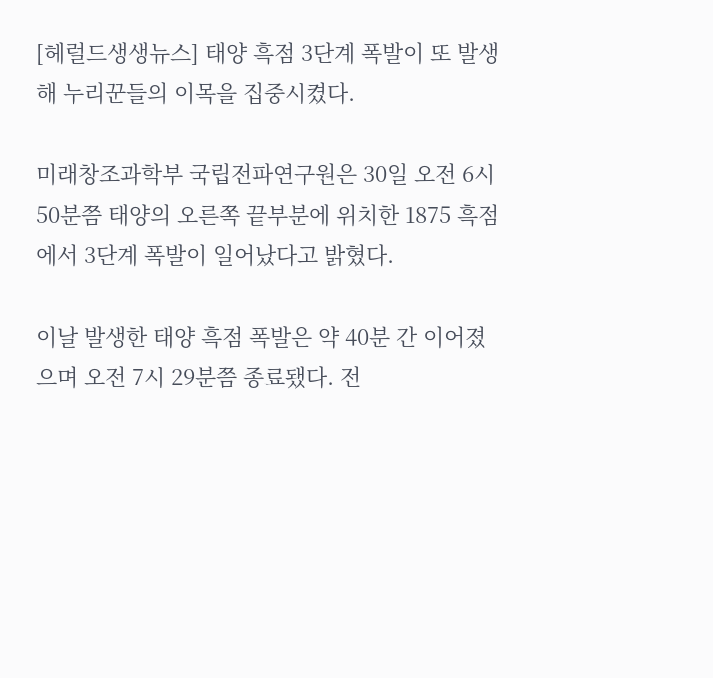[헤럴드생생뉴스] 태양 흑점 3단계 폭발이 또 발생해 누리꾼들의 이목을 집중시켰다.

미래창조과학부 국립전파연구원은 30일 오전 6시50분쯤 태양의 오른쪽 끝부분에 위치한 1875 흑점에서 3단계 폭발이 일어났다고 밝혔다.

이날 발생한 태양 흑점 폭발은 약 40분 간 이어졌으며 오전 7시 29분쯤 종료됐다. 전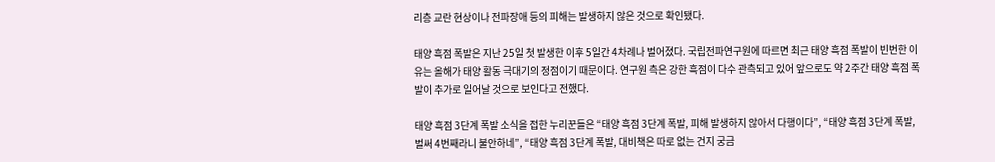리층 교란 현상이나 전파장애 등의 피해는 발생하지 않은 것으로 확인됐다.

태양 흑점 폭발은 지난 25일 첫 발생한 이후 5일간 4차례나 벌어졌다. 국립전파연구원에 따르면 최근 태양 흑점 폭발이 빈번한 이유는 올해가 태양 활동 극대기의 정점이기 때문이다. 연구원 측은 강한 흑점이 다수 관측되고 있어 앞으로도 약 2주간 태양 흑점 폭발이 추가로 일어날 것으로 보인다고 전했다.

태양 흑점 3단계 폭발 소식을 접한 누리꾼들은 “태양 흑점 3단계 폭발, 피해 발생하지 않아서 다행이다”, “태양 흑점 3단계 폭발, 벌써 4번째라니 불안하네”, “태양 흑점 3단계 폭발, 대비책은 따로 없는 건지 궁금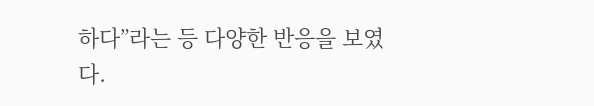하다”라는 등 다양한 반응을 보였다.